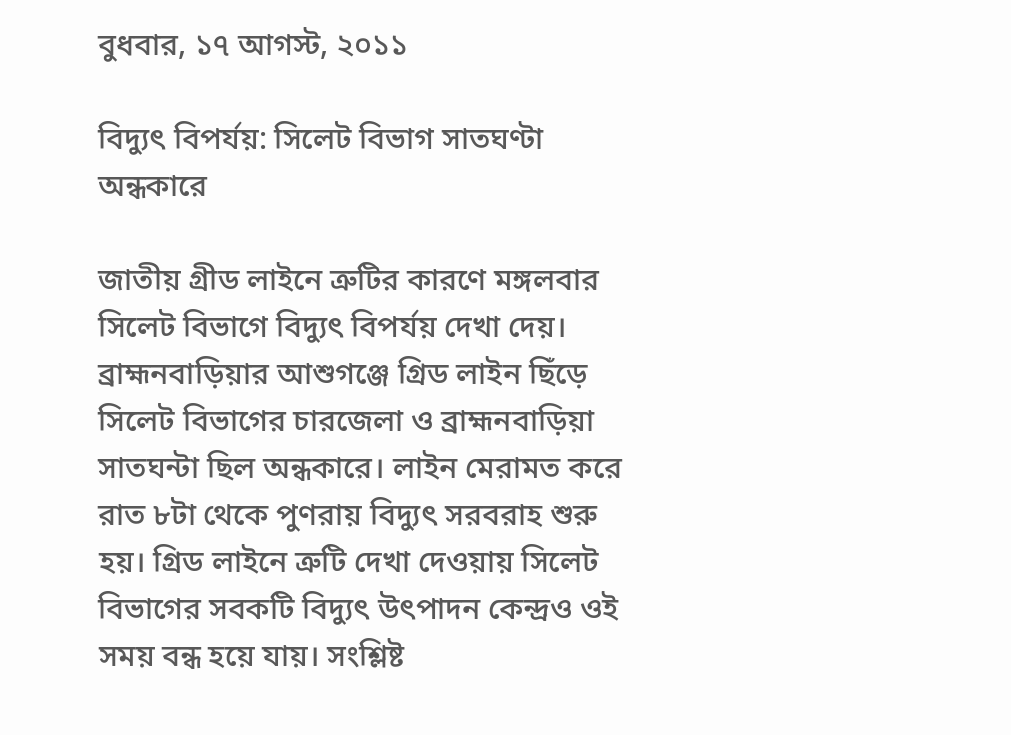বুধবার, ১৭ আগস্ট, ২০১১

বিদ্যুৎ বিপর্যয়: সিলেট বিভাগ সাতঘণ্টা অন্ধকারে

জাতীয় গ্রীড লাইনে ত্রুটির কারণে মঙ্গলবার সিলেট বিভাগে বিদ্যুৎ বিপর্যয় দেখা দেয়। ব্রাহ্মনবাড়িয়ার আশুগঞ্জে গ্রিড লাইন ছিঁড়ে সিলেট বিভাগের চারজেলা ও ব্রাহ্মনবাড়িয়া সাতঘন্টা ছিল অন্ধকারে। লাইন মেরামত করে রাত ৮টা থেকে পুণরায় বিদ্যুৎ সরবরাহ শুরু হয়। গ্রিড লাইনে ত্রুটি দেখা দেওয়ায় সিলেট বিভাগের সবকটি বিদ্যুৎ উৎপাদন কেন্দ্রও ওই সময় বন্ধ হয়ে যায়। সংশ্লিষ্ট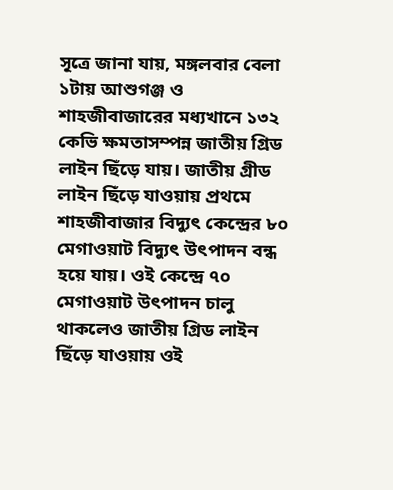সূত্রে জানা যায়, মঙ্গলবার বেলা ১টায় আশুগঞ্জ ও শাহজীবাজারের মধ্যখানে ১৩২ কেভি ক্ষমতাসম্পন্ন জাতীয় গ্রিড লাইন ছিঁড়ে যায়। জাতীয় গ্রীড লাইন ছিঁড়ে যাওয়ায় প্রথমে শাহজীবাজার বিদ্যুৎ কেন্দ্রের ৮০ মেগাওয়াট বিদ্যুৎ উৎপাদন বন্ধ হয়ে যায়। ওই কেন্দ্রে ৭০ মেগাওয়াট উৎপাদন চালু থাকলেও জাতীয় গ্রিড লাইন ছিঁড়ে যাওয়ায় ওই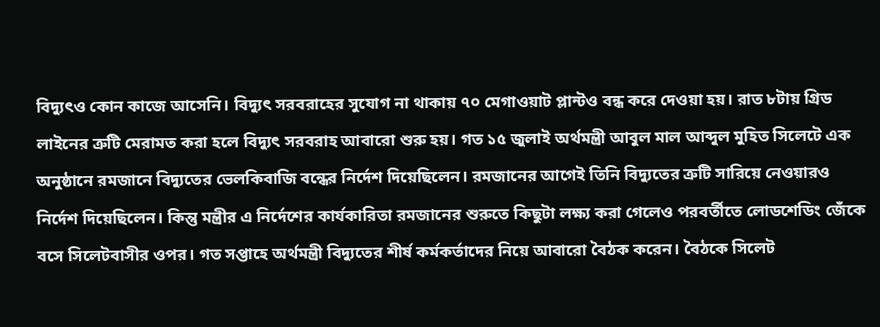বিদ্যুৎও কোন কাজে আসেনি। বিদ্যুৎ সরবরাহের সুযোগ না থাকায় ৭০ মেগাওয়াট প্লান্টও বন্ধ করে দেওয়া হয়। রাত ৮টায় গ্রিড লাইনের ত্রুটি মেরামত করা হলে বিদ্যুৎ সরবরাহ আবারো শুরু হয়। গত ১৫ জুলাই অর্থমন্ত্রী আবুল মাল আব্দুল মুহিত সিলেটে এক অনুষ্ঠানে রমজানে বিদ্যুতের ভেলকিবাজি বন্ধের নির্দেশ দিয়েছিলেন। রমজানের আগেই তিনি বিদ্যুতের ত্রুটি সারিয়ে নেওয়ারও নির্দেশ দিয়েছিলেন। কিন্তু মন্ত্রীর এ নির্দেশের কার্যকারিতা রমজানের শুরুতে কিছুটা লক্ষ্য করা গেলেও পরবর্তীতে লোডশেডিং জেঁকে বসে সিলেটবাসীর ওপর। গত সপ্তাহে অর্থমন্ত্রী বিদ্যুতের শীর্ষ কর্মকর্তাদের নিয়ে আবারো বৈঠক করেন। বৈঠকে সিলেট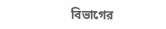বিভাগের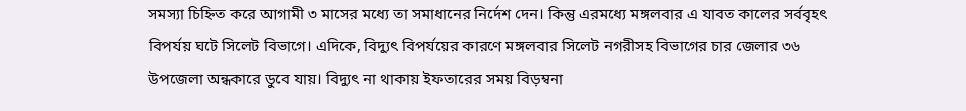সমস্যা চিহ্নিত করে আগামী ৩ মাসের মধ্যে তা সমাধানের নির্দেশ দেন। কিন্তু এরমধ্যে মঙ্গলবার এ যাবত কালের সর্ববৃহৎ বিপর্যয় ঘটে সিলেট বিভাগে। এদিকে, বিদ্যুৎ বিপর্যয়ের কারণে মঙ্গলবার সিলেট নগরীসহ বিভাগের চার জেলার ৩৬ উপজেলা অন্ধকারে ডুবে যায়। বিদ্যুৎ না থাকায় ইফতারের সময় বিড়ম্বনা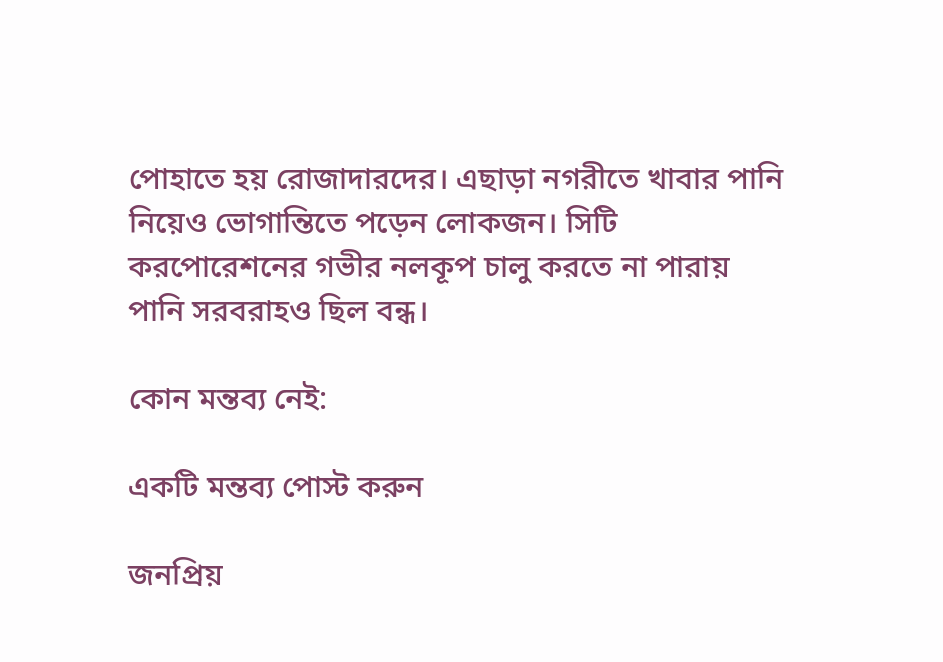পোহাতে হয় রোজাদারদের। এছাড়া নগরীতে খাবার পানি নিয়েও ভোগান্তিতে পড়েন লোকজন। সিটি করপোরেশনের গভীর নলকূপ চালু করতে না পারায় পানি সরবরাহও ছিল বন্ধ।

কোন মন্তব্য নেই:

একটি মন্তব্য পোস্ট করুন

জনপ্রিয়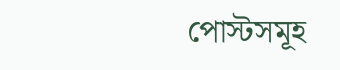পোস্টসমূহ